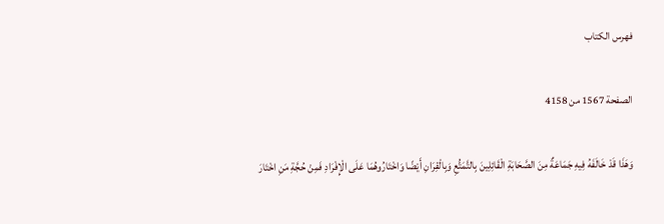فهرس الكتاب

الصفحة 1567 من 4158

وَهَذَا قَدْ خَالَفَهُ فِيهِ جَمَاعَةٌ مِنَ الصَّحَابَةِ الْقَائِلِينَ بِالتَّمَتُّعِ وَبِالْقِرَانِ أَيْضًا وَاخْتَارُوهُمَا عَلَى الْإِفْرَادِ فَمِنْ حُجَّةِ مَنِ اخْتَارَ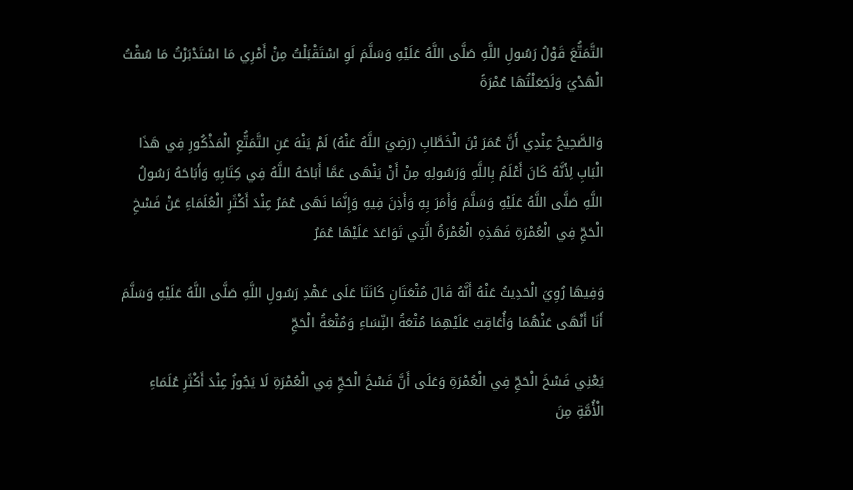التَّمَتُّعَ قَوْلُ رَسُولِ اللَّهِ صَلَّى اللَّهُ عَلَيْهِ وَسَلَّمَ لَوِ اسْتَقْبَلْتُ مِنْ أَمْرِي مَا اسْتَدْبَرْتُ مَا سُقْتُ الْهَدْيَ وَلَجَعَلْتُهَا عُمْرَةً

وَالصَّحِيحُ عِنْدِي أَنَّ عُمَرَ بْنَ الْخَطَّابِ (رَضِيَ اللَّهُ عَنْهُ) لَمْ يَنْهَ عَنِ التَّمَتُّعِ الْمَذْكُورِ فِي هَذَا الْبَابِ لِأَنَّهُ كَانَ أَعْلَمُ بِاللَّهِ وَرَسُولِهِ مِنْ أَنْ يَنْهَى عَمَّا أَبَاحَهُ اللَّهُ فِي كِتَابِهِ وَأَبَاحَهُ رَسُولُ اللَّهِ صَلَّى اللَّهُ عَلَيْهِ وَسَلَّمَ وَأَمَرَ بِهِ وَأَذِنَ فِيهِ وَإِنَّمَا نَهَى عُمَرُ عِنْدَ أَكْثَرِ الْعُلَمَاءِ عَنْ فَسْخِ الْحَجِّ فِي الْعُمْرَةِ فَهَذِهِ الْعُمْرَةُ الَّتِي تَوَاعَدَ عَلَيْهَا عُمَرُ

وَفِيهَا رُوِيَ الْحَدِيثُ عَنْهُ أَنَّهُ قَالَ مُتْعَتَانِ كَانَتَا عَلَى عَهْدِ رَسُولِ اللَّهِ صَلَّى اللَّهُ عَلَيْهِ وَسَلَّمَ أَنَا أَنْهَى عَنْهُمَا وَأُعَاقِبُ عَلَيْهِمَا مُتْعَةُ النِّسَاءِ وَمُتْعَةُ الْحَجِّ

يَعْنِي فَسْخَ الْحَجِّ فِي الْعُمْرَةِ وَعَلَى أَنَّ فَسْخَ الْحَجِّ فِي الْعُمْرَةِ لَا يَجُوزُ عِنْدَ أَكْثَرِ عُلَمَاءِ الْأُمَّةِ مِنَ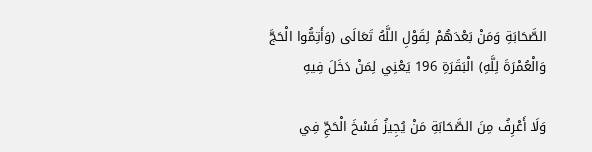الصَّحَابَةِ وَمَنْ بَعْدَهُمْ لِقَوْلِ اللَّهُ تَعَالَى (وَأَتِمُّوا الْحَجَّ وَالْعُمْرَةَ لِلَّهِ) الْبَقَرَةِ 196 يَعْنِي لِمَنْ دَخَلَ فِيهِ

وَلَا أَعْرِفُ مِنَ الصَّحَابَةِ مَنْ يُجِيزُ فَسْخَ الْحَجِّ فِي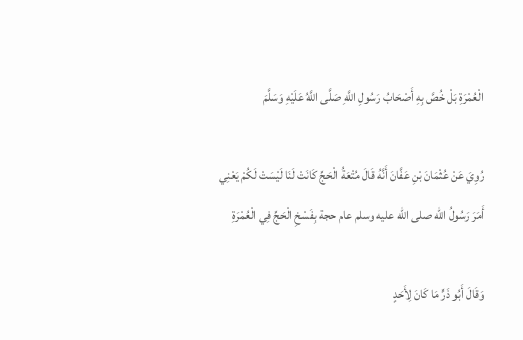الْعُمْرَةِ بَلْ خُصَّ بِهِ أَصْحَابُ رَسُولِ اللَّهِ صَلَّى اللَّهُ عَلَيْهِ وَسَلَّمَ

رُوِيَ عَنْ عُثْمَانَ بْنِ عَفَّانَ أَنَّهُ قَالَ مُتْعَةُ الْحَجِّ كَانَتْ لَنَا لَيْسَتْ لَكُمْ يَعْنِي أَمَرَ رَسُولُ الله صلى الله عليه وسلم عام حجة بِفَسْخِ الْحَجِّ فِي الْعُمْرَةِ

وَقَالَ أَبُو ذَرٍّ مَا كَانَ لِأَحَدٍ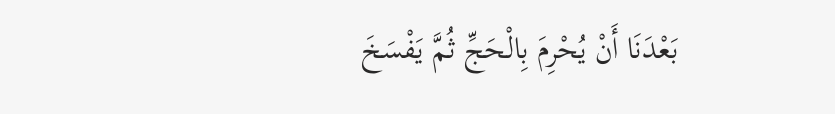بَعْدَنَا أَنْ يُحْرِمَ بِالْحَجِّ ثُمَّ يَفْسَخَ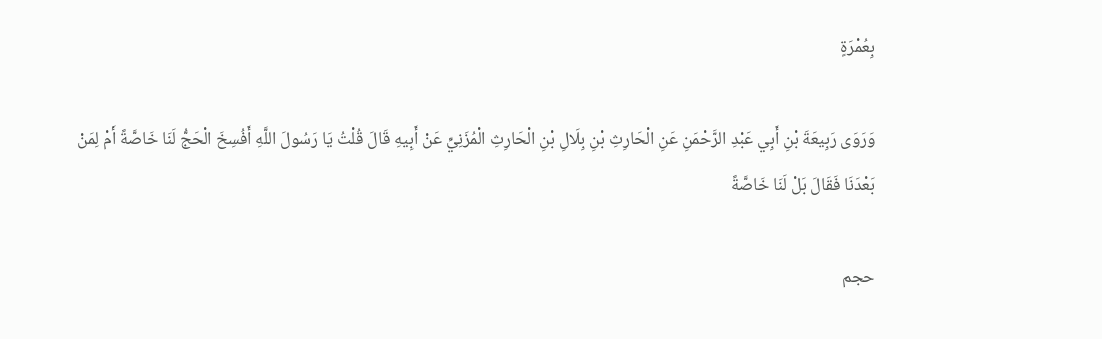بِعُمْرَةٍ

وَرَوَى رَبِيعَةَ بْنِ أَبِي عَبْدِ الرَّحْمَنِ عَنِ الْحَارِثِ بْنِ بِلَالِ بْنِ الْحَارِثِ الْمُزَنِيِّ عَنْ أَبِيهِ قَالَ قُلْتُ يَا رَسُولَ اللَّهِ أَفُسِخَ الْحَجُّ لَنَا خَاصَّةً أَمْ لِمَنْ بَعْدَنَا فَقَالَ بَلْ لَنَا خَاصَّةً

حجم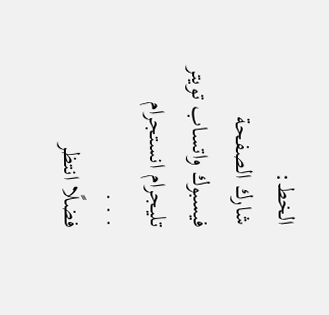الخط:
شارك الصفحة
فيسبوك واتساب تويتر تليجرام انستجرام
. . .
فضلًا انتظر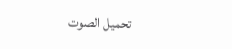تحميل الصوت